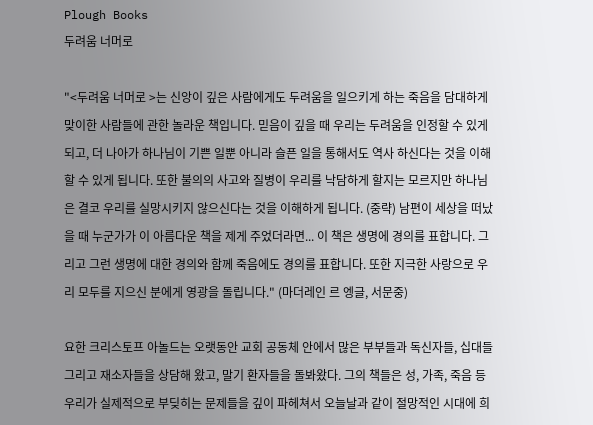Plough Books
두려움 너머로

"<두려움 너머로 >는 신앙이 깊은 사람에게도 두려움을 일으키게 하는 죽음을 담대하게 맞이한 사람들에 관한 놀라운 책입니다. 믿음이 깊을 때 우리는 두려움을 인정할 수 있게 되고, 더 나아가 하나님이 기쁜 일뿐 아니라 슬픈 일을 통해서도 역사 하신다는 것을 이해할 수 있게 됩니다. 또한 불의의 사고와 질병이 우리를 낙담하게 할지는 모르지만 하나님은 결코 우리를 실망시키지 않으신다는 것을 이해하게 됩니다. (중략) 남편이 세상을 떠났을 때 누군가가 이 아름다운 책을 제게 주었더라면... 이 책은 생명에 경의를 표합니다. 그리고 그런 생명에 대한 경의와 함께 죽음에도 경의를 표합니다. 또한 지극한 사랑으로 우리 모두를 지으신 분에게 영광을 돌립니다." (마더레인 르 엥글, 서문중)

요한 크리스토프 아놀드는 오랫동안 교회 공동체 안에서 많은 부부들과 독신자들, 십대들 그리고 재소자들을 상담해 왔고, 말기 환자들을 돌봐왔다. 그의 책들은 성, 가족, 죽음 등 우리가 실제적으로 부딪히는 문제들을 깊이 파헤쳐서 오늘날과 같이 절망적인 시대에 희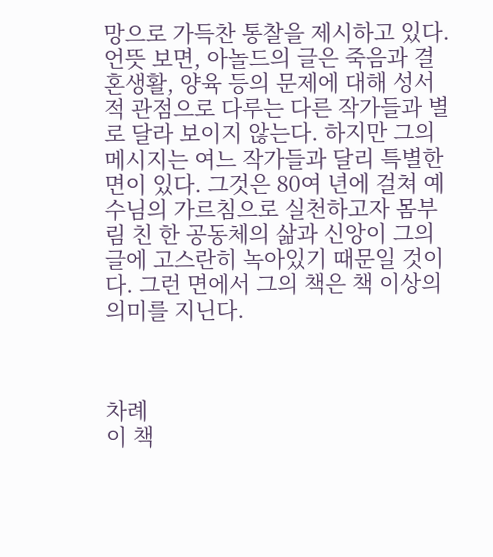망으로 가득찬 통찰을 제시하고 있다. 언뜻 보면, 아놀드의 글은 죽음과 결혼생활, 양육 등의 문제에 대해 성서적 관점으로 다루는 다른 작가들과 별로 달라 보이지 않는다. 하지만 그의 메시지는 여느 작가들과 달리 특별한 면이 있다. 그것은 80여 년에 걸쳐 예수님의 가르침으로 실천하고자 몸부림 친 한 공동체의 삶과 신앙이 그의 글에 고스란히 녹아있기 때문일 것이다. 그런 면에서 그의 책은 책 이상의 의미를 지닌다.



차례
이 책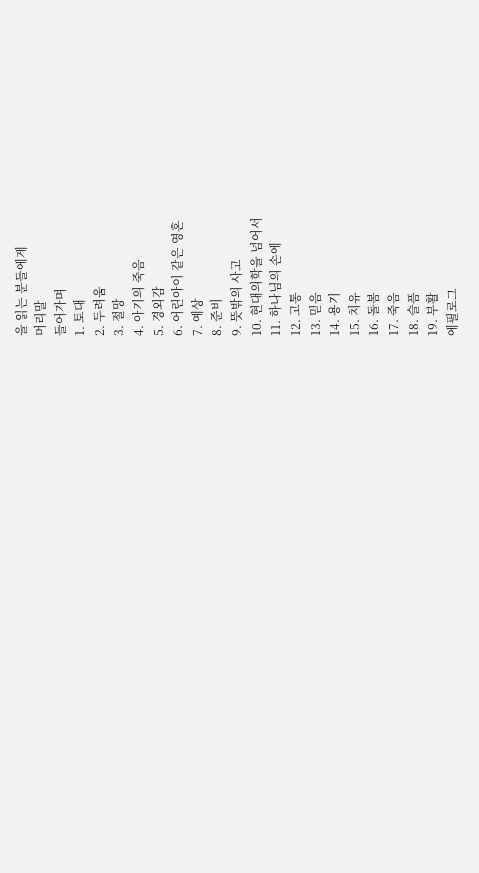을 읽는 분들에게
머리말
들어가며
1. 토대
2. 두려움
3. 절망
4. 아기의 죽음
5. 경외감
6. 어린아이 같은 영혼
7. 예상
8. 준비
9. 뜻밖의 사고
10. 현대의학을 넘어서
11. 하나님의 손에
12. 고통
13. 믿음
14. 용기
15. 치유
16. 돌봄
17. 죽음
18. 슬픔
19. 부활
에필로그